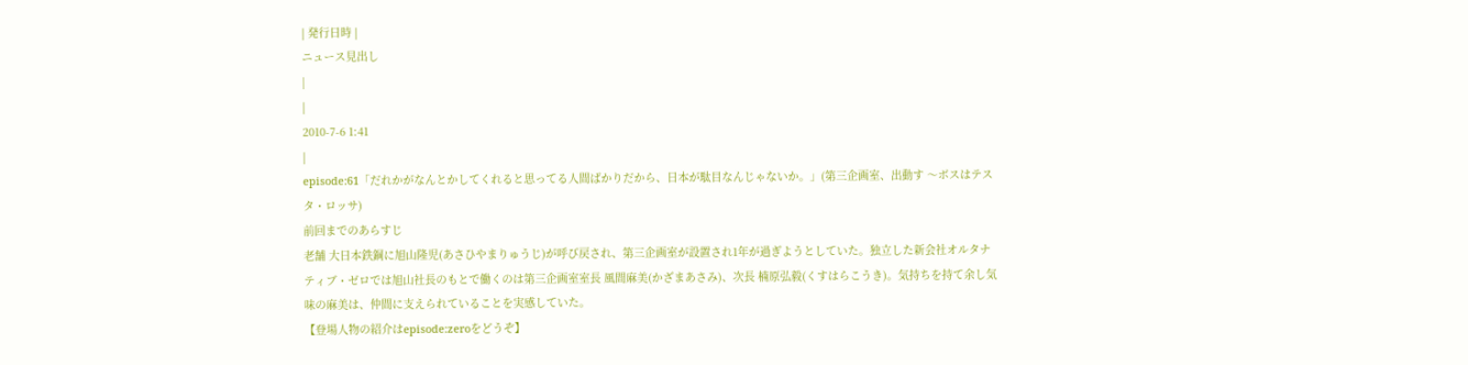| 発行日時 |
ニュース見出し
|
|
2010-7-6 1:41
|
episode:61「だれかがなんとかしてくれると思ってる人間ばかりだから、日本が駄目なんじゃないか。」(第三企画室、出動す 〜ボスはテスタ・ロッサ)
前回までのあらすじ
老舗 大日本鉄鋼に旭山隆児(あさひやまりゅうじ)が呼び戻され、第三企画室が設置され1年が過ぎようとしていた。独立した新会社オルタナティブ・ゼロでは旭山社長のもとで働くのは第三企画室室長 風間麻美(かざまあさみ)、次長 楠原弘毅(くすはらこうき)。気持ちを持て余し気味の麻美は、仲間に支えられていることを実感していた。
【登場人物の紹介はepisode:zeroをどうぞ】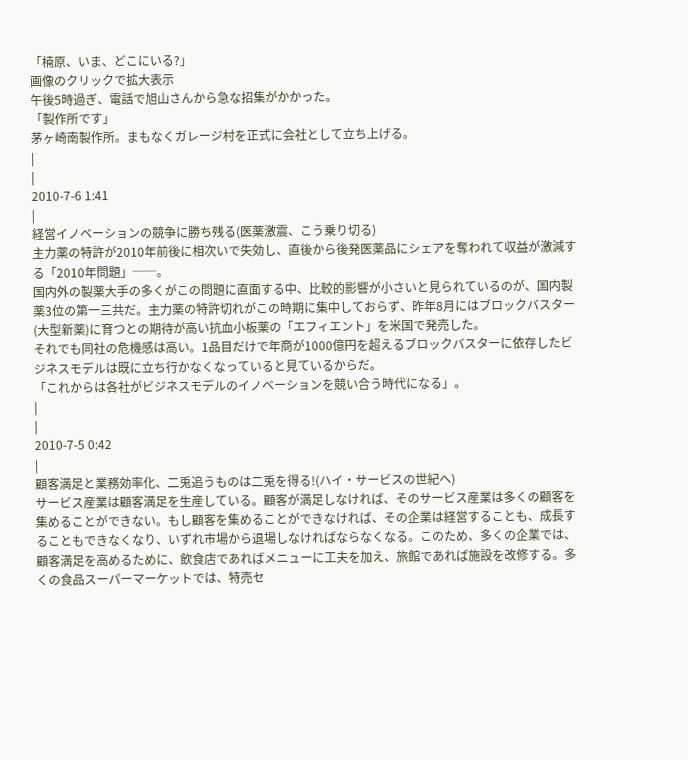「楠原、いま、どこにいる?」
画像のクリックで拡大表示
午後5時過ぎ、電話で旭山さんから急な招集がかかった。
「製作所です」
茅ヶ崎南製作所。まもなくガレージ村を正式に会社として立ち上げる。
|
|
2010-7-6 1:41
|
経営イノベーションの競争に勝ち残る(医薬激震、こう乗り切る)
主力薬の特許が2010年前後に相次いで失効し、直後から後発医薬品にシェアを奪われて収益が激減する「2010年問題」──。
国内外の製薬大手の多くがこの問題に直面する中、比較的影響が小さいと見られているのが、国内製薬3位の第一三共だ。主力薬の特許切れがこの時期に集中しておらず、昨年8月にはブロックバスター(大型新薬)に育つとの期待が高い抗血小板薬の「エフィエント」を米国で発売した。
それでも同社の危機感は高い。1品目だけで年商が1000億円を超えるブロックバスターに依存したビジネスモデルは既に立ち行かなくなっていると見ているからだ。
「これからは各社がビジネスモデルのイノベーションを競い合う時代になる」。
|
|
2010-7-5 0:42
|
顧客満足と業務効率化、二兎追うものは二兎を得る!(ハイ・サービスの世紀へ)
サービス産業は顧客満足を生産している。顧客が満足しなければ、そのサービス産業は多くの顧客を集めることができない。もし顧客を集めることができなければ、その企業は経営することも、成長することもできなくなり、いずれ市場から退場しなければならなくなる。このため、多くの企業では、顧客満足を高めるために、飲食店であればメニューに工夫を加え、旅館であれば施設を改修する。多くの食品スーパーマーケットでは、特売セ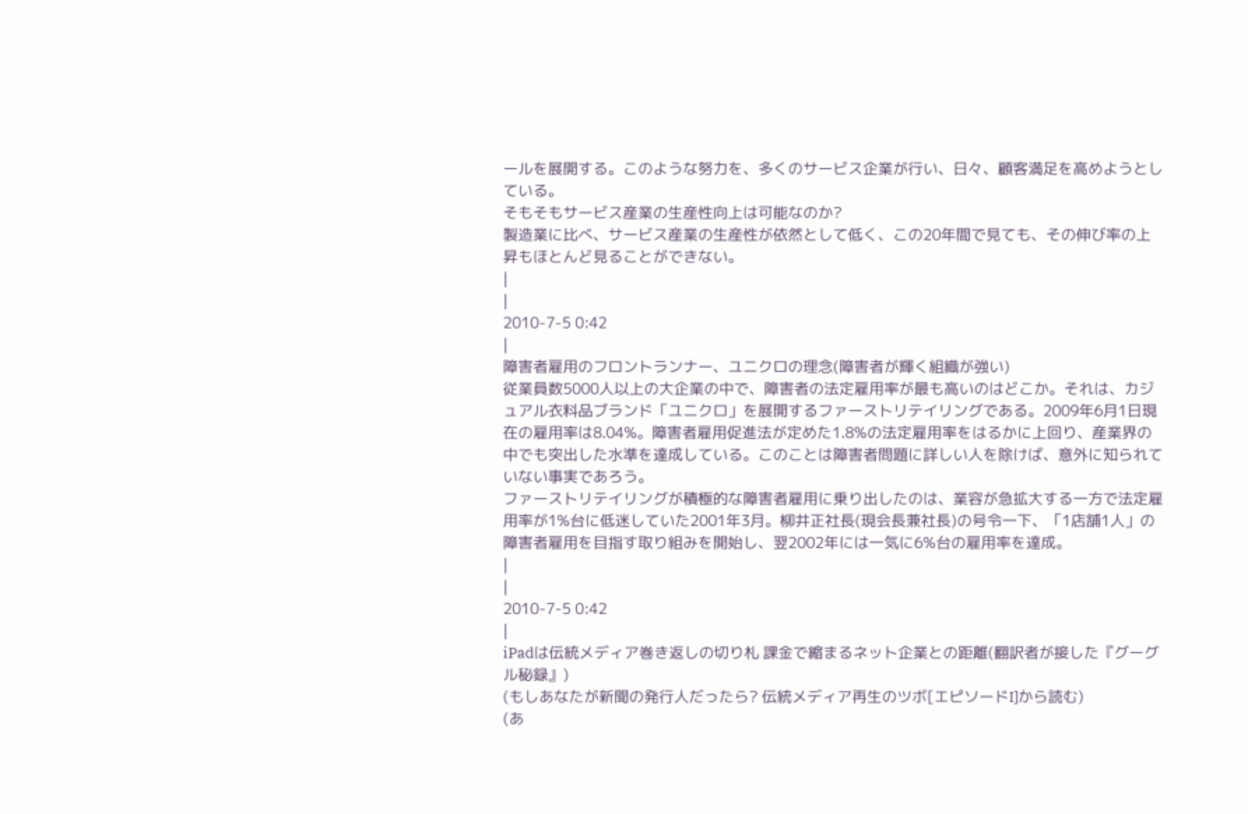ールを展開する。このような努力を、多くのサービス企業が行い、日々、顧客満足を高めようとしている。
そもそもサービス産業の生産性向上は可能なのか?
製造業に比べ、サービス産業の生産性が依然として低く、この20年間で見ても、その伸び率の上昇もほとんど見ることができない。
|
|
2010-7-5 0:42
|
障害者雇用のフロントランナー、ユニクロの理念(障害者が輝く組織が強い)
従業員数5000人以上の大企業の中で、障害者の法定雇用率が最も高いのはどこか。それは、カジュアル衣料品ブランド「ユニクロ」を展開するファーストリテイリングである。2009年6月1日現在の雇用率は8.04%。障害者雇用促進法が定めた1.8%の法定雇用率をはるかに上回り、産業界の中でも突出した水準を達成している。このことは障害者問題に詳しい人を除けば、意外に知られていない事実であろう。
ファーストリテイリングが積極的な障害者雇用に乗り出したのは、業容が急拡大する一方で法定雇用率が1%台に低迷していた2001年3月。柳井正社長(現会長兼社長)の号令一下、「1店舗1人」の障害者雇用を目指す取り組みを開始し、翌2002年には一気に6%台の雇用率を達成。
|
|
2010-7-5 0:42
|
iPadは伝統メディア巻き返しの切り札 課金で縮まるネット企業との距離(翻訳者が接した『グーグル秘録』)
(もしあなたが新聞の発行人だったら? 伝統メディア再生のツボ[エピソードI]から読む)
(あ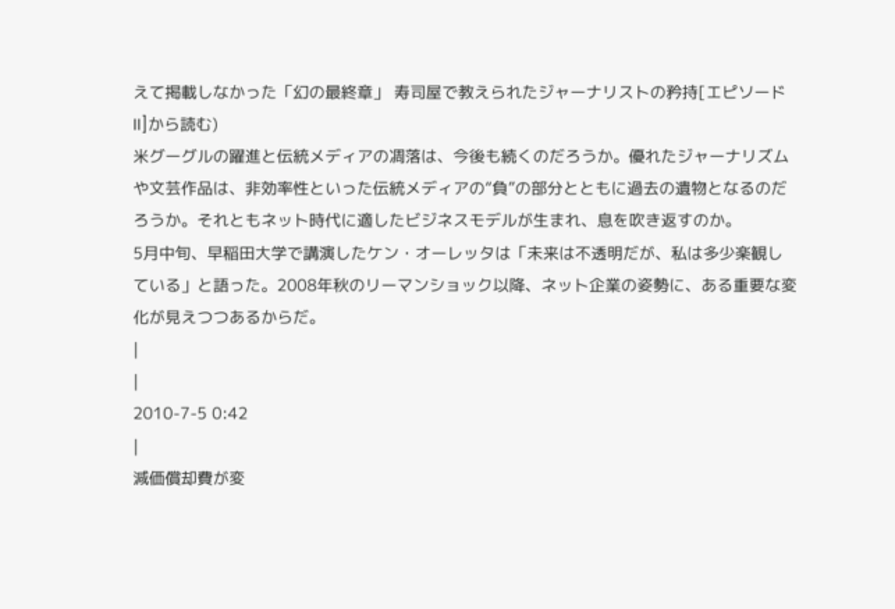えて掲載しなかった「幻の最終章」 寿司屋で教えられたジャーナリストの矜持[エピソードII]から読む)
米グーグルの躍進と伝統メディアの凋落は、今後も続くのだろうか。優れたジャーナリズムや文芸作品は、非効率性といった伝統メディアの“負”の部分とともに過去の遺物となるのだろうか。それともネット時代に適したビジネスモデルが生まれ、息を吹き返すのか。
5月中旬、早稲田大学で講演したケン・オーレッタは「未来は不透明だが、私は多少楽観している」と語った。2008年秋のリーマンショック以降、ネット企業の姿勢に、ある重要な変化が見えつつあるからだ。
|
|
2010-7-5 0:42
|
減価償却費が変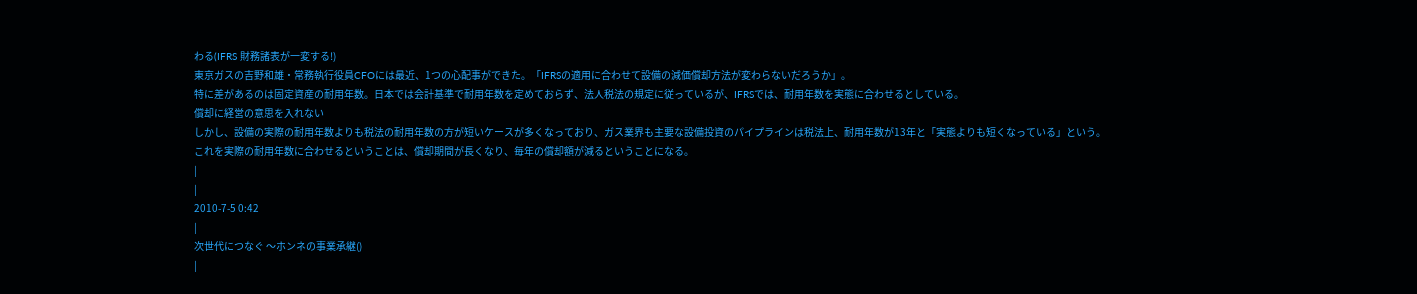わる(IFRS 財務諸表が一変する!)
東京ガスの吉野和雄・常務執行役員CFOには最近、1つの心配事ができた。「IFRSの適用に合わせて設備の減価償却方法が変わらないだろうか」。
特に差があるのは固定資産の耐用年数。日本では会計基準で耐用年数を定めておらず、法人税法の規定に従っているが、IFRSでは、耐用年数を実態に合わせるとしている。
償却に経営の意思を入れない
しかし、設備の実際の耐用年数よりも税法の耐用年数の方が短いケースが多くなっており、ガス業界も主要な設備投資のパイプラインは税法上、耐用年数が13年と「実態よりも短くなっている」という。
これを実際の耐用年数に合わせるということは、償却期間が長くなり、毎年の償却額が減るということになる。
|
|
2010-7-5 0:42
|
次世代につなぐ 〜ホンネの事業承継()
|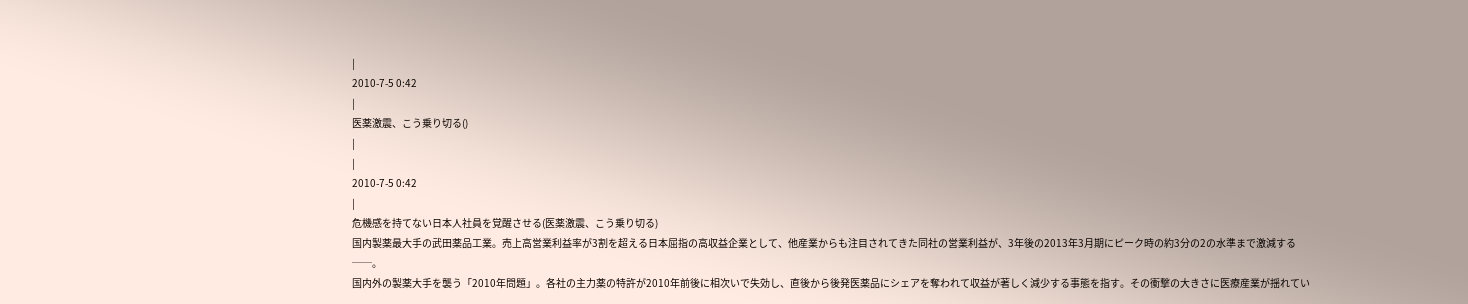|
2010-7-5 0:42
|
医薬激震、こう乗り切る()
|
|
2010-7-5 0:42
|
危機感を持てない日本人社員を覚醒させる(医薬激震、こう乗り切る)
国内製薬最大手の武田薬品工業。売上高営業利益率が3割を超える日本屈指の高収益企業として、他産業からも注目されてきた同社の営業利益が、3年後の2013年3月期にピーク時の約3分の2の水準まで激減する──。
国内外の製薬大手を襲う「2010年問題」。各社の主力薬の特許が2010年前後に相次いで失効し、直後から後発医薬品にシェアを奪われて収益が著しく減少する事態を指す。その衝撃の大きさに医療産業が揺れてい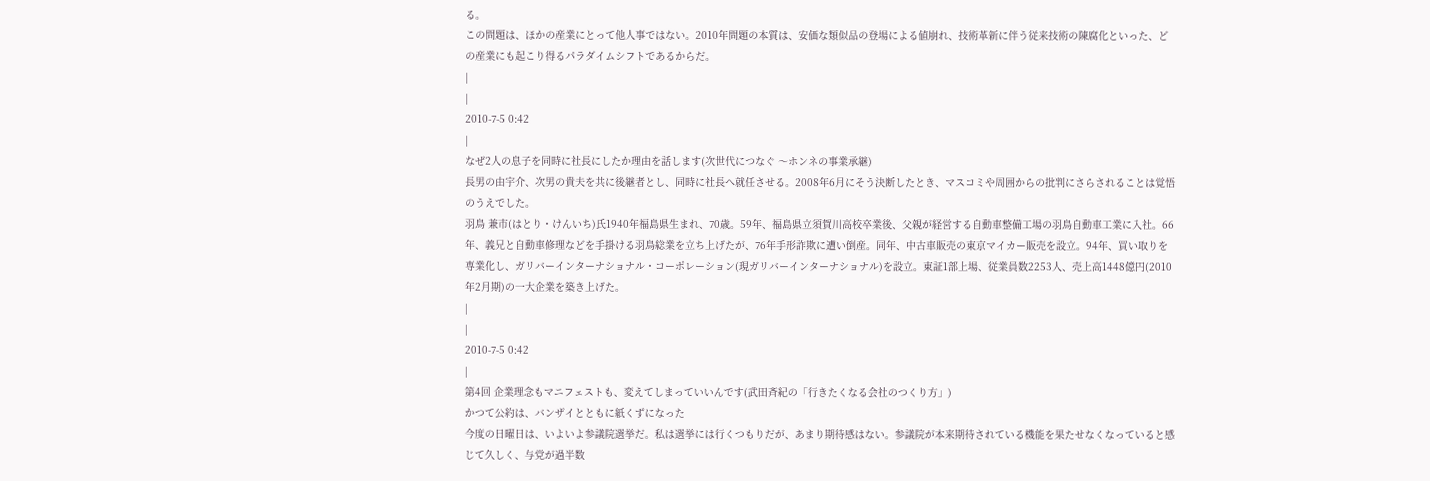る。
この問題は、ほかの産業にとって他人事ではない。2010年問題の本質は、安価な類似品の登場による値崩れ、技術革新に伴う従来技術の陳腐化といった、どの産業にも起こり得るパラダイムシフトであるからだ。
|
|
2010-7-5 0:42
|
なぜ2人の息子を同時に社長にしたか理由を話します(次世代につなぐ 〜ホンネの事業承継)
長男の由宇介、次男の貴夫を共に後継者とし、同時に社長へ就任させる。2008年6月にそう決断したとき、マスコミや周囲からの批判にさらされることは覚悟のうえでした。
羽鳥 兼市(はとり・けんいち)氏1940年福島県生まれ、70歳。59年、福島県立須賀川高校卒業後、父親が経営する自動車整備工場の羽鳥自動車工業に入社。66年、義兄と自動車修理などを手掛ける羽鳥総業を立ち上げたが、76年手形詐欺に遭い倒産。同年、中古車販売の東京マイカー販売を設立。94年、買い取りを専業化し、ガリバーインターナショナル・コーポレーション(現ガリバーインターナショナル)を設立。東証1部上場、従業員数2253人、売上高1448億円(2010年2月期)の一大企業を築き上げた。
|
|
2010-7-5 0:42
|
第4回 企業理念もマニフェストも、変えてしまっていいんです(武田斉紀の「行きたくなる会社のつくり方」)
かつて公約は、バンザイとともに紙くずになった
今度の日曜日は、いよいよ参議院選挙だ。私は選挙には行くつもりだが、あまり期待感はない。参議院が本来期待されている機能を果たせなくなっていると感じて久しく、与党が過半数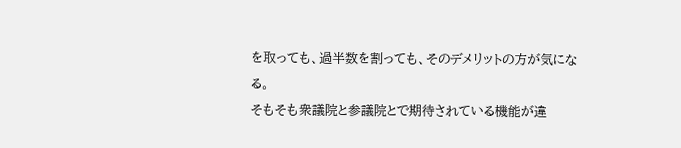を取っても、過半数を割っても、そのデメリットの方が気になる。
そもそも衆議院と参議院とで期待されている機能が違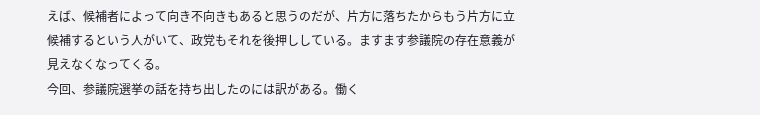えば、候補者によって向き不向きもあると思うのだが、片方に落ちたからもう片方に立候補するという人がいて、政党もそれを後押ししている。ますます参議院の存在意義が見えなくなってくる。
今回、参議院選挙の話を持ち出したのには訳がある。働く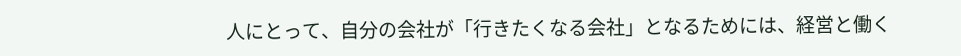人にとって、自分の会社が「行きたくなる会社」となるためには、経営と働く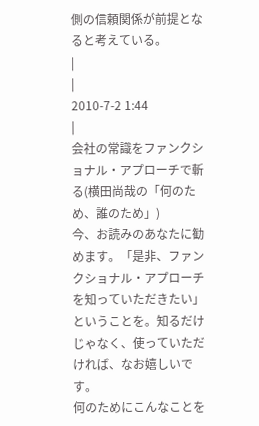側の信頼関係が前提となると考えている。
|
|
2010-7-2 1:44
|
会社の常識をファンクショナル・アプローチで斬る(横田尚哉の「何のため、誰のため」)
今、お読みのあなたに勧めます。「是非、ファンクショナル・アプローチを知っていただきたい」ということを。知るだけじゃなく、使っていただければ、なお嬉しいです。
何のためにこんなことを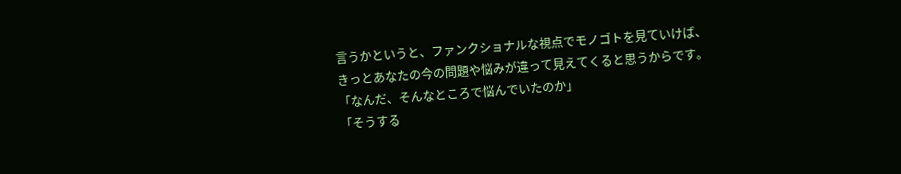言うかというと、ファンクショナルな視点でモノゴトを見ていけば、きっとあなたの今の問題や悩みが違って見えてくると思うからです。
「なんだ、そんなところで悩んでいたのか」
「そうする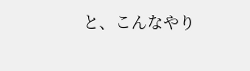と、こんなやり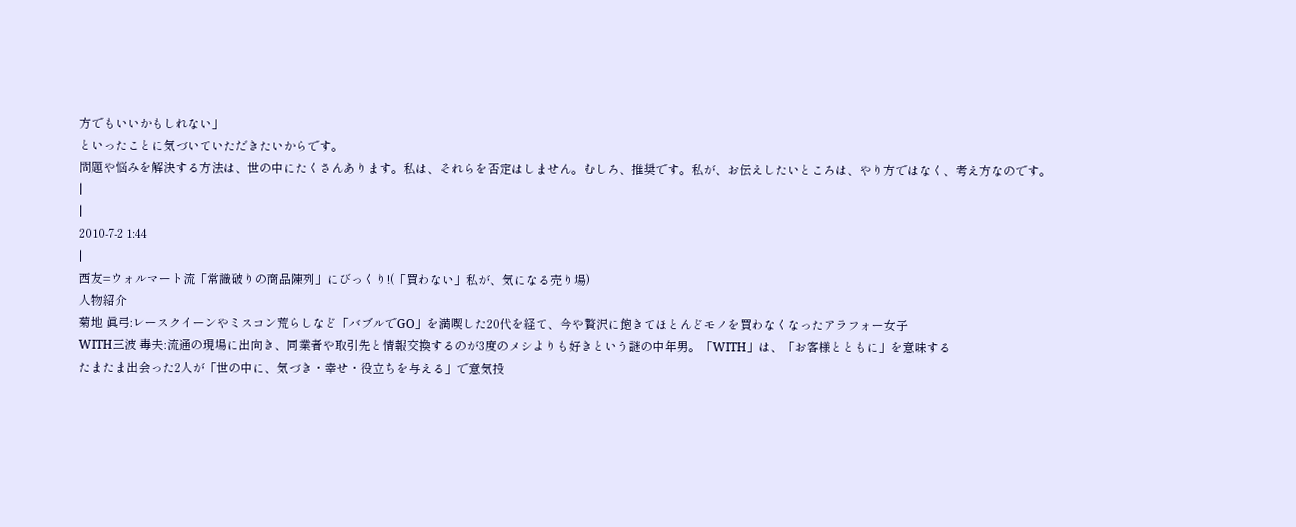方でもいいかもしれない」
といったことに気づいていただきたいからです。
問題や悩みを解決する方法は、世の中にたくさんあります。私は、それらを否定はしません。むしろ、推奨です。私が、お伝えしたいところは、やり方ではなく、考え方なのです。
|
|
2010-7-2 1:44
|
西友=ウォルマート流「常識破りの商品陳列」にびっくり!(「買わない」私が、気になる売り場)
人物紹介
菊地 眞弓:レースクイーンやミスコン荒らしなど「バブルでGO」を満喫した20代を経て、今や贅沢に飽きてほとんどモノを買わなくなったアラフォー女子
WITH三波 毒夫:流通の現場に出向き、同業者や取引先と情報交換するのが3度のメシよりも好きという謎の中年男。「WITH」は、「お客様とともに」を意味する
たまたま出会った2人が「世の中に、気づき・幸せ・役立ちを与える」で意気投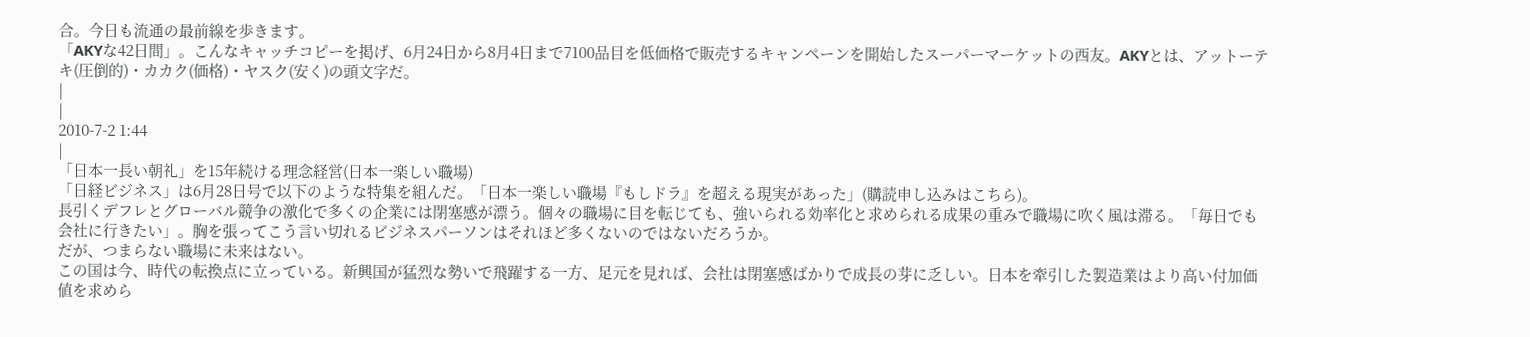合。今日も流通の最前線を歩きます。
「AKYな42日間」。こんなキャッチコピーを掲げ、6月24日から8月4日まで7100品目を低価格で販売するキャンペーンを開始したスーパーマーケットの西友。AKYとは、アットーテキ(圧倒的)・カカク(価格)・ヤスク(安く)の頭文字だ。
|
|
2010-7-2 1:44
|
「日本一長い朝礼」を15年続ける理念経営(日本一楽しい職場)
「日経ビジネス」は6月28日号で以下のような特集を組んだ。「日本一楽しい職場『もしドラ』を超える現実があった」(購読申し込みはこちら)。
長引くデフレとグローバル競争の激化で多くの企業には閉塞感が漂う。個々の職場に目を転じても、強いられる効率化と求められる成果の重みで職場に吹く風は滞る。「毎日でも会社に行きたい」。胸を張ってこう言い切れるビジネスパーソンはそれほど多くないのではないだろうか。
だが、つまらない職場に未来はない。
この国は今、時代の転換点に立っている。新興国が猛烈な勢いで飛躍する一方、足元を見れば、会社は閉塞感ばかりで成長の芽に乏しい。日本を牽引した製造業はより高い付加価値を求めら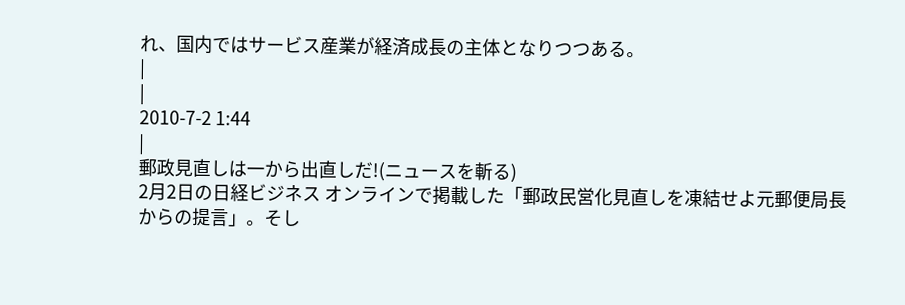れ、国内ではサービス産業が経済成長の主体となりつつある。
|
|
2010-7-2 1:44
|
郵政見直しは一から出直しだ!(ニュースを斬る)
2月2日の日経ビジネス オンラインで掲載した「郵政民営化見直しを凍結せよ元郵便局長からの提言」。そし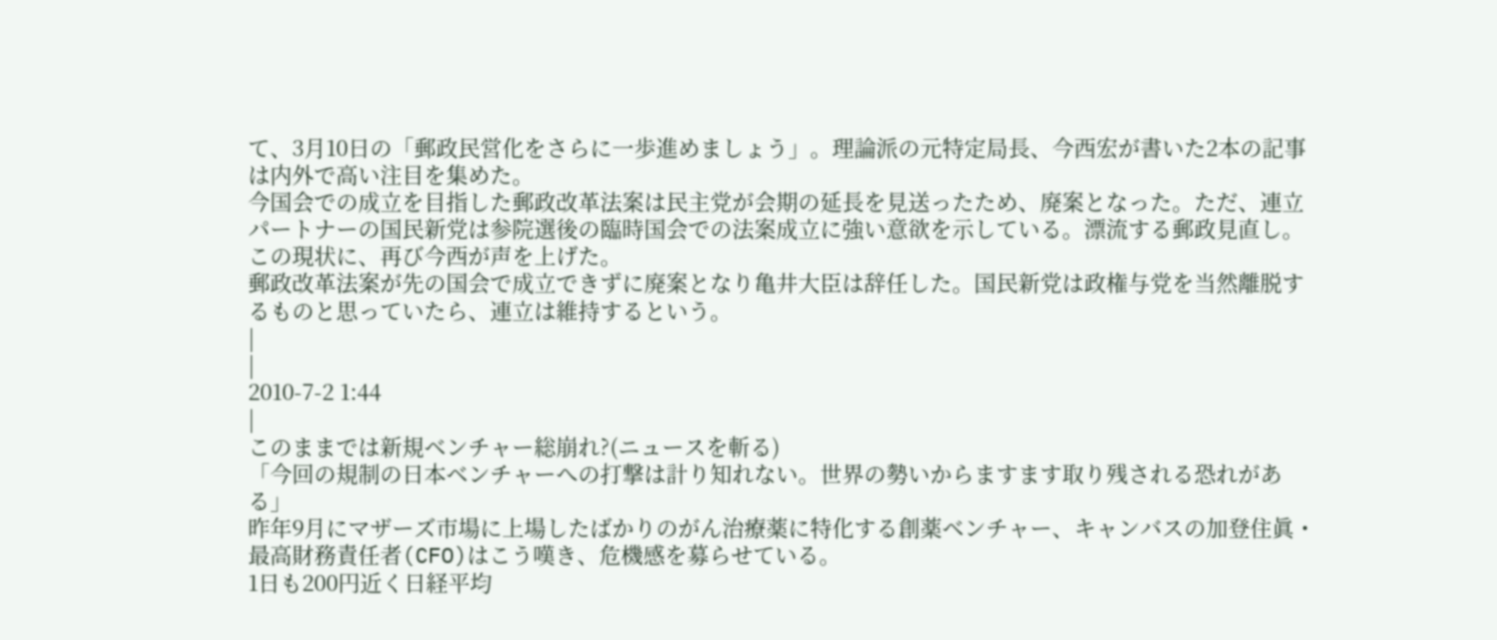て、3月10日の「郵政民営化をさらに一歩進めましょう」。理論派の元特定局長、今西宏が書いた2本の記事は内外で高い注目を集めた。
今国会での成立を目指した郵政改革法案は民主党が会期の延長を見送ったため、廃案となった。ただ、連立パートナーの国民新党は参院選後の臨時国会での法案成立に強い意欲を示している。漂流する郵政見直し。この現状に、再び今西が声を上げた。
郵政改革法案が先の国会で成立できずに廃案となり亀井大臣は辞任した。国民新党は政権与党を当然離脱するものと思っていたら、連立は維持するという。
|
|
2010-7-2 1:44
|
このままでは新規ベンチャー総崩れ?(ニュースを斬る)
「今回の規制の日本ベンチャーへの打撃は計り知れない。世界の勢いからますます取り残される恐れがある」
昨年9月にマザーズ市場に上場したばかりのがん治療薬に特化する創薬ベンチャー、キャンバスの加登住眞・最高財務責任者(CFO)はこう嘆き、危機感を募らせている。
1日も200円近く日経平均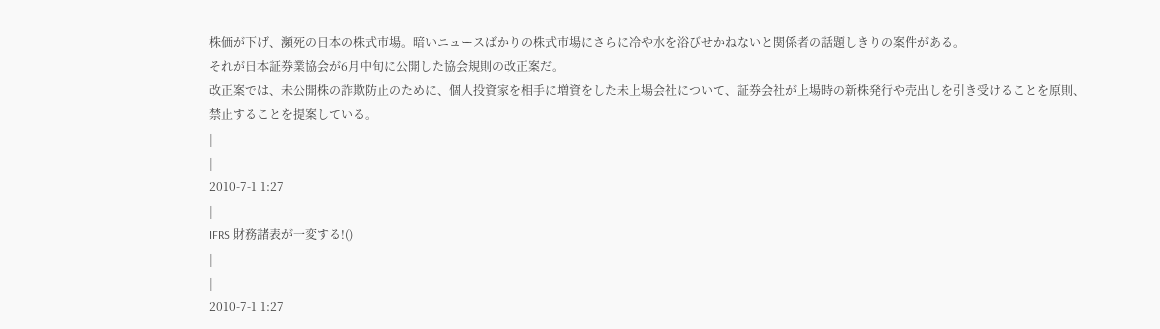株価が下げ、瀕死の日本の株式市場。暗いニュースばかりの株式市場にさらに冷や水を浴びせかねないと関係者の話題しきりの案件がある。
それが日本証券業協会が6月中旬に公開した協会規則の改正案だ。
改正案では、未公開株の詐欺防止のために、個人投資家を相手に増資をした未上場会社について、証券会社が上場時の新株発行や売出しを引き受けることを原則、禁止することを提案している。
|
|
2010-7-1 1:27
|
IFRS 財務諸表が一変する!()
|
|
2010-7-1 1:27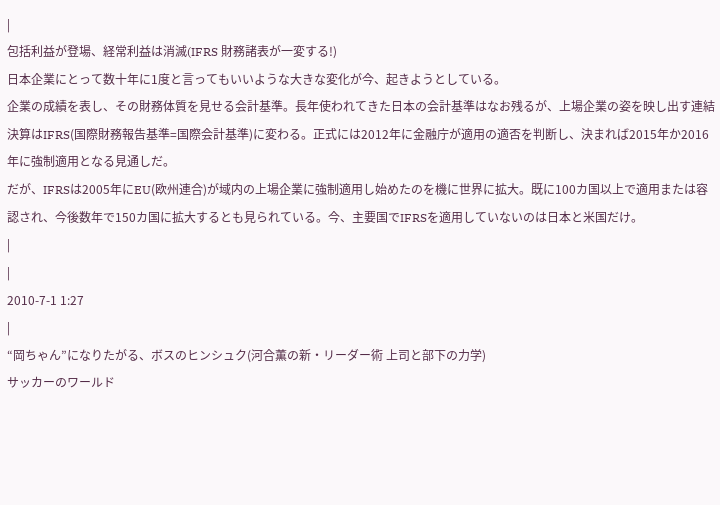|
包括利益が登場、経常利益は消滅(IFRS 財務諸表が一変する!)
日本企業にとって数十年に1度と言ってもいいような大きな変化が今、起きようとしている。
企業の成績を表し、その財務体質を見せる会計基準。長年使われてきた日本の会計基準はなお残るが、上場企業の姿を映し出す連結決算はIFRS(国際財務報告基準=国際会計基準)に変わる。正式には2012年に金融庁が適用の適否を判断し、決まれば2015年か2016年に強制適用となる見通しだ。
だが、IFRSは2005年にEU(欧州連合)が域内の上場企業に強制適用し始めたのを機に世界に拡大。既に100カ国以上で適用または容認され、今後数年で150カ国に拡大するとも見られている。今、主要国でIFRSを適用していないのは日本と米国だけ。
|
|
2010-7-1 1:27
|
“岡ちゃん”になりたがる、ボスのヒンシュク(河合薫の新・リーダー術 上司と部下の力学)
サッカーのワールド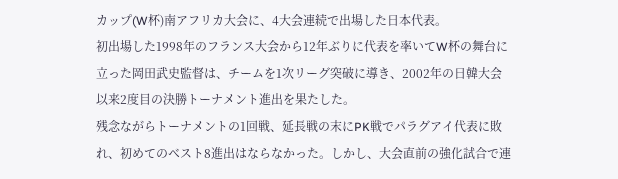カップ(W杯)南アフリカ大会に、4大会連続で出場した日本代表。
初出場した1998年のフランス大会から12年ぶりに代表を率いてW杯の舞台に立った岡田武史監督は、チームを1次リーグ突破に導き、2002年の日韓大会以来2度目の決勝トーナメント進出を果たした。
残念ながらトーナメントの1回戦、延長戦の末にPK戦でパラグアイ代表に敗れ、初めてのベスト8進出はならなかった。しかし、大会直前の強化試合で連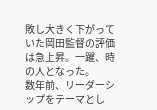敗し大きく下がっていた岡田監督の評価は急上昇。一躍、時の人となった。
数年前、リーダーシップをテーマとし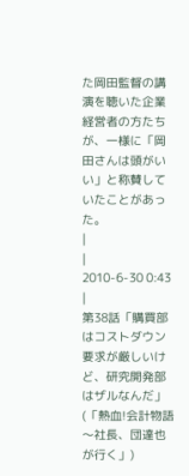た岡田監督の講演を聴いた企業経営者の方たちが、一様に「岡田さんは頭がいい」と称賛していたことがあった。
|
|
2010-6-30 0:43
|
第38話「購買部はコストダウン要求が厳しいけど、研究開発部はザルなんだ」(「熱血!会計物語 〜社長、団達也が行く」)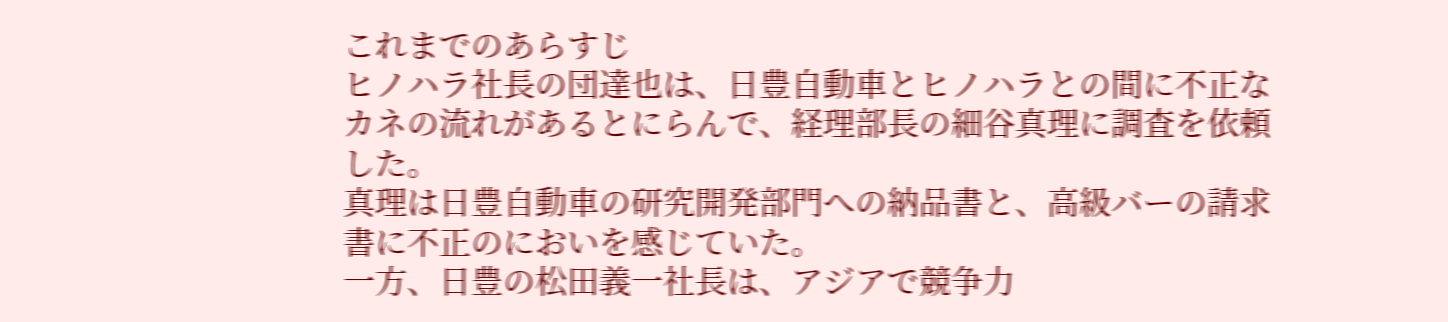これまでのあらすじ
ヒノハラ社長の団達也は、日豊自動車とヒノハラとの間に不正なカネの流れがあるとにらんで、経理部長の細谷真理に調査を依頼した。
真理は日豊自動車の研究開発部門への納品書と、高級バーの請求書に不正のにおいを感じていた。
一方、日豊の松田義一社長は、アジアで競争力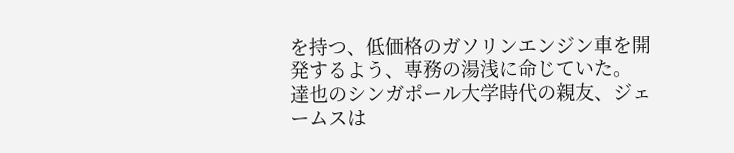を持つ、低価格のガソリンエンジン車を開発するよう、専務の湯浅に命じていた。
達也のシンガポール大学時代の親友、ジェームスは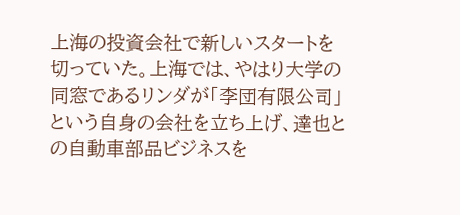上海の投資会社で新しいスタートを切っていた。上海では、やはり大学の同窓であるリンダが「李団有限公司」という自身の会社を立ち上げ、達也との自動車部品ビジネスを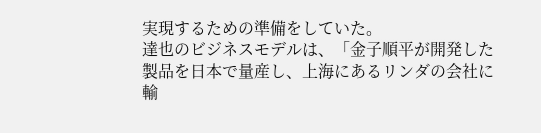実現するための準備をしていた。
達也のビジネスモデルは、「金子順平が開発した製品を日本で量産し、上海にあるリンダの会社に輸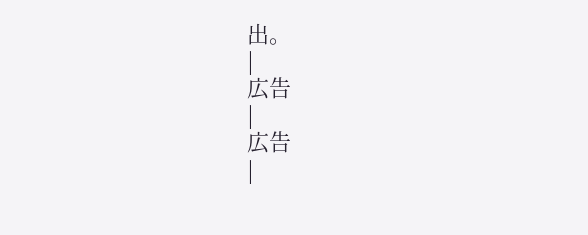出。
|
広告
|
広告
|